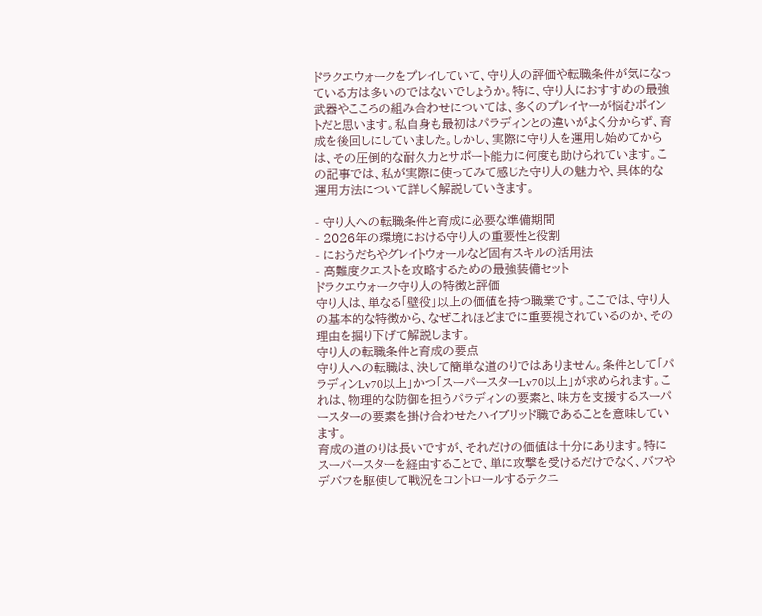ドラクエウォークをプレイしていて、守り人の評価や転職条件が気になっている方は多いのではないでしょうか。特に、守り人におすすめの最強武器やこころの組み合わせについては、多くのプレイヤーが悩むポイントだと思います。私自身も最初はパラディンとの違いがよく分からず、育成を後回しにしていました。しかし、実際に守り人を運用し始めてからは、その圧倒的な耐久力とサポート能力に何度も助けられています。この記事では、私が実際に使ってみて感じた守り人の魅力や、具体的な運用方法について詳しく解説していきます。

- 守り人への転職条件と育成に必要な準備期間
- 2026年の環境における守り人の重要性と役割
- におうだちやグレイトウォールなど固有スキルの活用法
- 高難度クエストを攻略するための最強装備セット
ドラクエウォーク守り人の特徴と評価
守り人は、単なる「壁役」以上の価値を持つ職業です。ここでは、守り人の基本的な特徴から、なぜこれほどまでに重要視されているのか、その理由を掘り下げて解説します。
守り人の転職条件と育成の要点
守り人への転職は、決して簡単な道のりではありません。条件として「パラディンLv70以上」かつ「スーパースターLv70以上」が求められます。これは、物理的な防御を担うパラディンの要素と、味方を支援するスーパースターの要素を掛け合わせたハイブリッド職であることを意味しています。
育成の道のりは長いですが、それだけの価値は十分にあります。特にスーパースターを経由することで、単に攻撃を受けるだけでなく、バフやデバフを駆使して戦況をコントロールするテクニ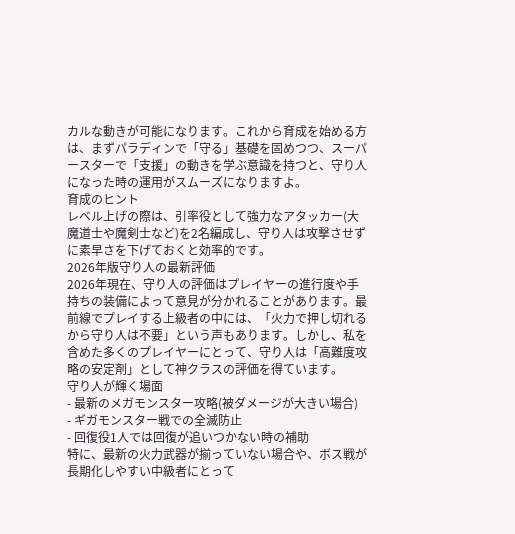カルな動きが可能になります。これから育成を始める方は、まずパラディンで「守る」基礎を固めつつ、スーパースターで「支援」の動きを学ぶ意識を持つと、守り人になった時の運用がスムーズになりますよ。
育成のヒント
レベル上げの際は、引率役として強力なアタッカー(大魔道士や魔剣士など)を2名編成し、守り人は攻撃させずに素早さを下げておくと効率的です。
2026年版守り人の最新評価
2026年現在、守り人の評価はプレイヤーの進行度や手持ちの装備によって意見が分かれることがあります。最前線でプレイする上級者の中には、「火力で押し切れるから守り人は不要」という声もあります。しかし、私を含めた多くのプレイヤーにとって、守り人は「高難度攻略の安定剤」として神クラスの評価を得ています。
守り人が輝く場面
- 最新のメガモンスター攻略(被ダメージが大きい場合)
- ギガモンスター戦での全滅防止
- 回復役1人では回復が追いつかない時の補助
特に、最新の火力武器が揃っていない場合や、ボス戦が長期化しやすい中級者にとって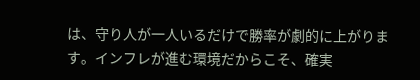は、守り人が一人いるだけで勝率が劇的に上がります。インフレが進む環境だからこそ、確実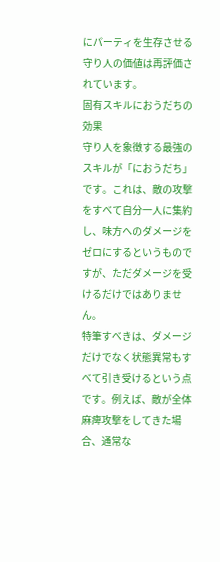にパーティを生存させる守り人の価値は再評価されています。
固有スキルにおうだちの効果
守り人を象徴する最強のスキルが「におうだち」です。これは、敵の攻撃をすべて自分一人に集約し、味方へのダメージをゼロにするというものですが、ただダメージを受けるだけではありません。
特筆すべきは、ダメージだけでなく状態異常もすべて引き受けるという点です。例えば、敵が全体麻痺攻撃をしてきた場合、通常な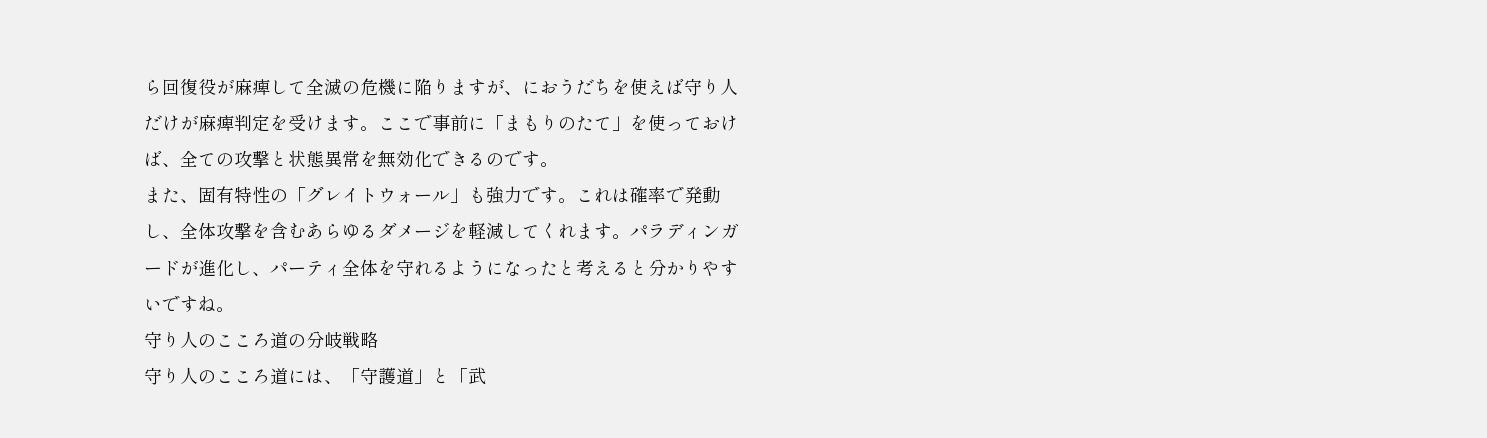ら回復役が麻痺して全滅の危機に陥りますが、におうだちを使えば守り人だけが麻痺判定を受けます。ここで事前に「まもりのたて」を使っておけば、全ての攻撃と状態異常を無効化できるのです。
また、固有特性の「グレイトウォール」も強力です。これは確率で発動し、全体攻撃を含むあらゆるダメージを軽減してくれます。パラディンガードが進化し、パーティ全体を守れるようになったと考えると分かりやすいですね。
守り人のこころ道の分岐戦略
守り人のこころ道には、「守護道」と「武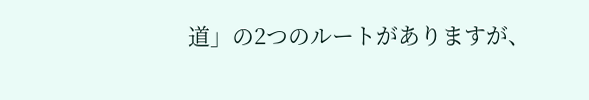道」の2つのルートがありますが、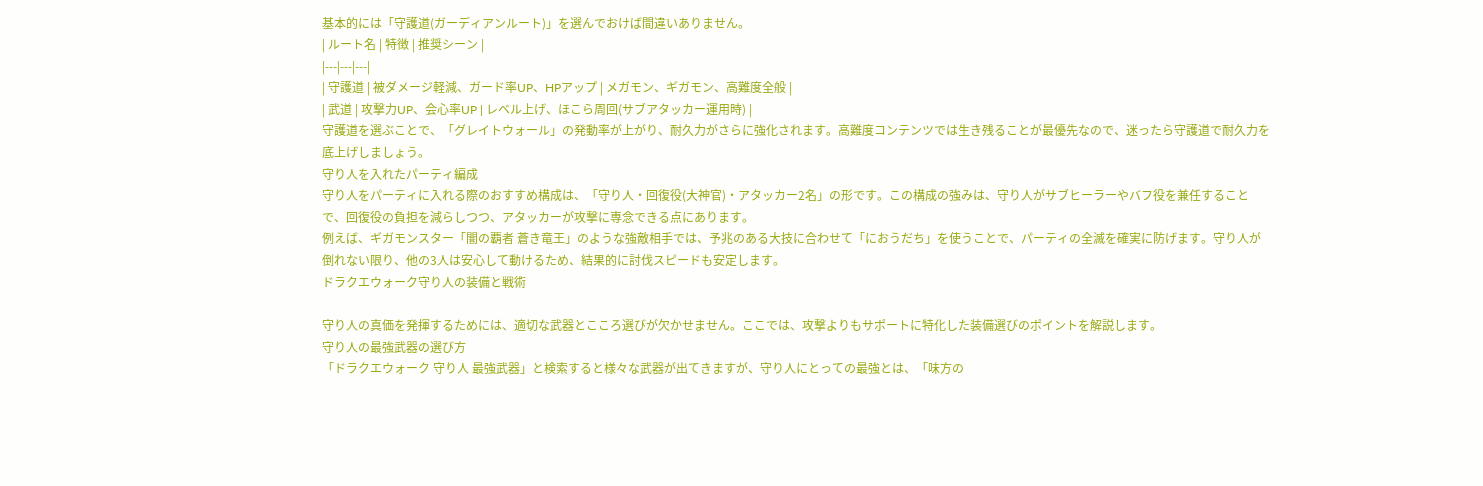基本的には「守護道(ガーディアンルート)」を選んでおけば間違いありません。
| ルート名 | 特徴 | 推奨シーン |
|---|---|---|
| 守護道 | 被ダメージ軽減、ガード率UP、HPアップ | メガモン、ギガモン、高難度全般 |
| 武道 | 攻撃力UP、会心率UP | レベル上げ、ほこら周回(サブアタッカー運用時) |
守護道を選ぶことで、「グレイトウォール」の発動率が上がり、耐久力がさらに強化されます。高難度コンテンツでは生き残ることが最優先なので、迷ったら守護道で耐久力を底上げしましょう。
守り人を入れたパーティ編成
守り人をパーティに入れる際のおすすめ構成は、「守り人・回復役(大神官)・アタッカー2名」の形です。この構成の強みは、守り人がサブヒーラーやバフ役を兼任することで、回復役の負担を減らしつつ、アタッカーが攻撃に専念できる点にあります。
例えば、ギガモンスター「闇の覇者 蒼き竜王」のような強敵相手では、予兆のある大技に合わせて「におうだち」を使うことで、パーティの全滅を確実に防げます。守り人が倒れない限り、他の3人は安心して動けるため、結果的に討伐スピードも安定します。
ドラクエウォーク守り人の装備と戦術

守り人の真価を発揮するためには、適切な武器とこころ選びが欠かせません。ここでは、攻撃よりもサポートに特化した装備選びのポイントを解説します。
守り人の最強武器の選び方
「ドラクエウォーク 守り人 最強武器」と検索すると様々な武器が出てきますが、守り人にとっての最強とは、「味方の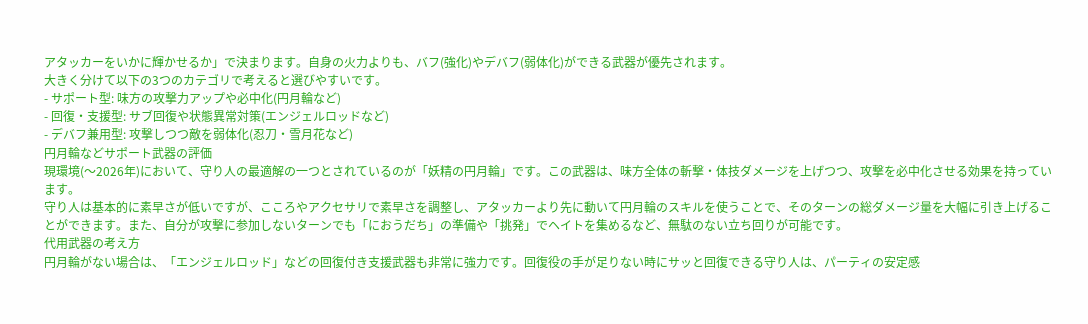アタッカーをいかに輝かせるか」で決まります。自身の火力よりも、バフ(強化)やデバフ(弱体化)ができる武器が優先されます。
大きく分けて以下の3つのカテゴリで考えると選びやすいです。
- サポート型: 味方の攻撃力アップや必中化(円月輪など)
- 回復・支援型: サブ回復や状態異常対策(エンジェルロッドなど)
- デバフ兼用型: 攻撃しつつ敵を弱体化(忍刀・雪月花など)
円月輪などサポート武器の評価
現環境(〜2026年)において、守り人の最適解の一つとされているのが「妖精の円月輪」です。この武器は、味方全体の斬撃・体技ダメージを上げつつ、攻撃を必中化させる効果を持っています。
守り人は基本的に素早さが低いですが、こころやアクセサリで素早さを調整し、アタッカーより先に動いて円月輪のスキルを使うことで、そのターンの総ダメージ量を大幅に引き上げることができます。また、自分が攻撃に参加しないターンでも「におうだち」の準備や「挑発」でヘイトを集めるなど、無駄のない立ち回りが可能です。
代用武器の考え方
円月輪がない場合は、「エンジェルロッド」などの回復付き支援武器も非常に強力です。回復役の手が足りない時にサッと回復できる守り人は、パーティの安定感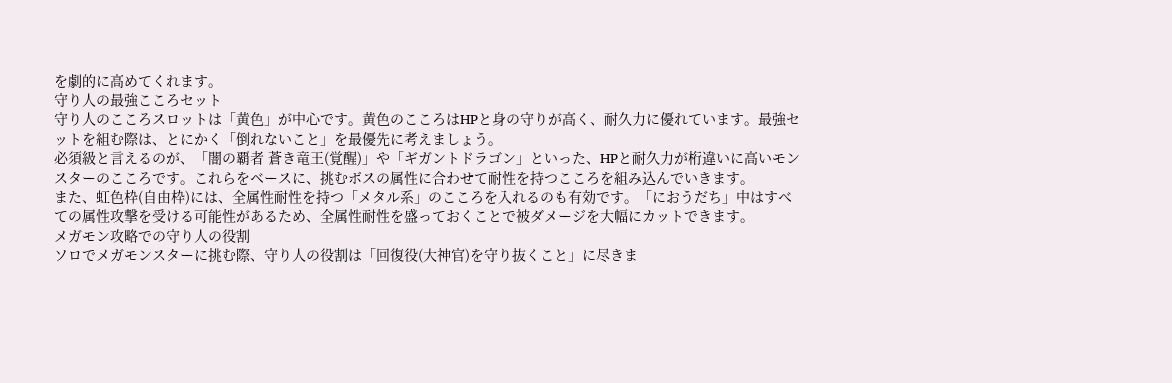を劇的に高めてくれます。
守り人の最強こころセット
守り人のこころスロットは「黄色」が中心です。黄色のこころはHPと身の守りが高く、耐久力に優れています。最強セットを組む際は、とにかく「倒れないこと」を最優先に考えましょう。
必須級と言えるのが、「闇の覇者 蒼き竜王(覚醒)」や「ギガントドラゴン」といった、HPと耐久力が桁違いに高いモンスターのこころです。これらをベースに、挑むボスの属性に合わせて耐性を持つこころを組み込んでいきます。
また、虹色枠(自由枠)には、全属性耐性を持つ「メタル系」のこころを入れるのも有効です。「におうだち」中はすべての属性攻撃を受ける可能性があるため、全属性耐性を盛っておくことで被ダメージを大幅にカットできます。
メガモン攻略での守り人の役割
ソロでメガモンスターに挑む際、守り人の役割は「回復役(大神官)を守り抜くこと」に尽きま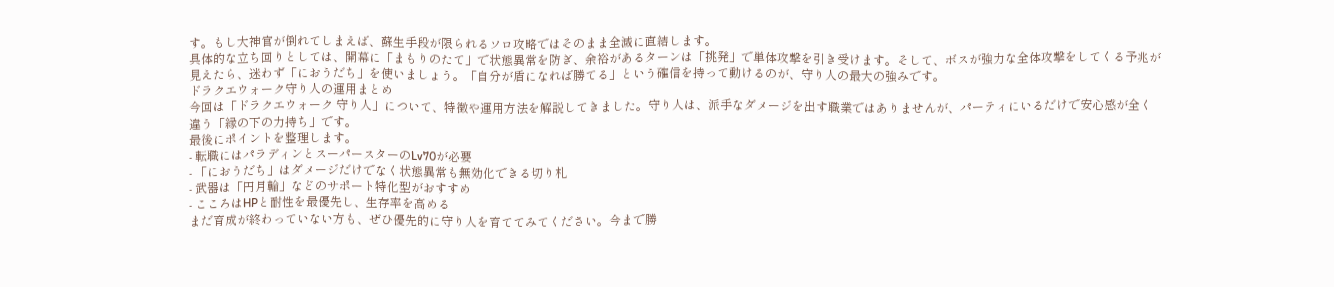す。もし大神官が倒れてしまえば、蘇生手段が限られるソロ攻略ではそのまま全滅に直結します。
具体的な立ち回りとしては、開幕に「まもりのたて」で状態異常を防ぎ、余裕があるターンは「挑発」で単体攻撃を引き受けます。そして、ボスが強力な全体攻撃をしてくる予兆が見えたら、迷わず「におうだち」を使いましょう。「自分が盾になれば勝てる」という確信を持って動けるのが、守り人の最大の強みです。
ドラクエウォーク守り人の運用まとめ
今回は「ドラクエウォーク 守り人」について、特徴や運用方法を解説してきました。守り人は、派手なダメージを出す職業ではありませんが、パーティにいるだけで安心感が全く違う「縁の下の力持ち」です。
最後にポイントを整理します。
- 転職にはパラディンとスーパースターのLv70が必要
- 「におうだち」はダメージだけでなく状態異常も無効化できる切り札
- 武器は「円月輪」などのサポート特化型がおすすめ
- こころはHPと耐性を最優先し、生存率を高める
まだ育成が終わっていない方も、ぜひ優先的に守り人を育ててみてください。今まで勝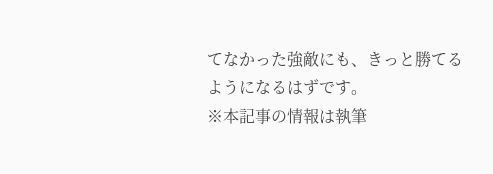てなかった強敵にも、きっと勝てるようになるはずです。
※本記事の情報は執筆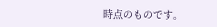時点のものです。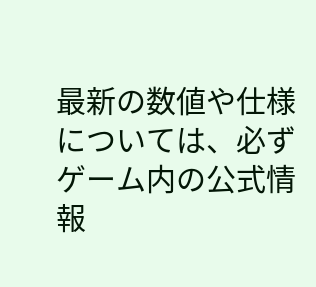最新の数値や仕様については、必ずゲーム内の公式情報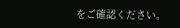をご確認ください。